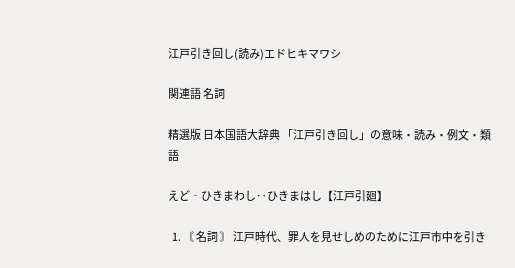江戸引き回し(読み)エドヒキマワシ

関連語 名詞

精選版 日本国語大辞典 「江戸引き回し」の意味・読み・例文・類語

えど‐ひきまわし‥ひきまはし【江戸引廻】

  1. 〘 名詞 〙 江戸時代、罪人を見せしめのために江戸市中を引き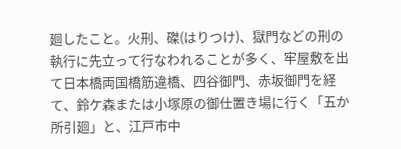廻したこと。火刑、磔(はりつけ)、獄門などの刑の執行に先立って行なわれることが多く、牢屋敷を出て日本橋両国橋筋違橋、四谷御門、赤坂御門を経て、鈴ケ森または小塚原の御仕置き場に行く「五か所引廻」と、江戸市中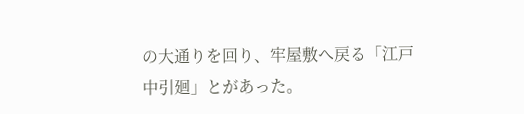の大通りを回り、牢屋敷へ戻る「江戸中引廻」とがあった。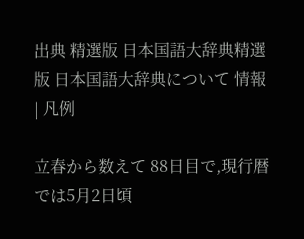出典 精選版 日本国語大辞典精選版 日本国語大辞典について 情報 | 凡例

立春から数えて 88日目で,現行暦では5月2日頃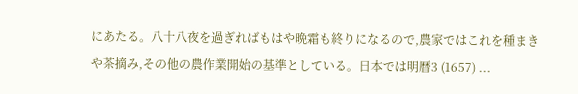にあたる。八十八夜を過ぎればもはや晩霜も終りになるので,農家ではこれを種まきや茶摘み,その他の農作業開始の基準としている。日本では明暦3 (1657) ...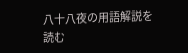八十八夜の用語解説を読む